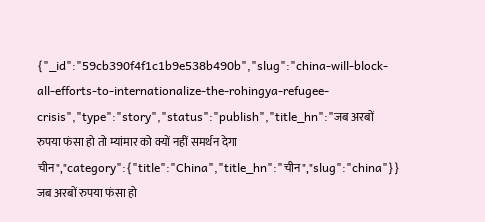{"_id":"59cb390f4f1c1b9e538b490b","slug":"china-will-block-all-efforts-to-internationalize-the-rohingya-refugee-crisis","type":"story","status":"publish","title_hn":"जब अरबों रुपया फंसा हो तो म्यांमार को क्यों नहीं समर्थन देगा चीन","category":{"title":"China","title_hn":"चीन","slug":"china"}}
जब अरबों रुपया फंसा हो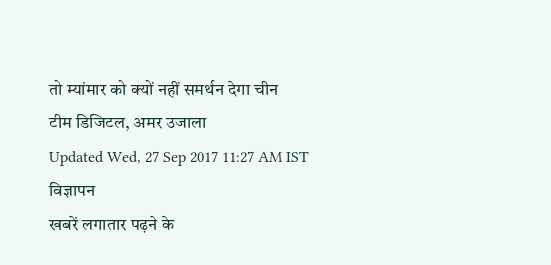तो म्यांमार को क्यों नहीं समर्थन देगा चीन
टीम डिजिटल, अमर उजाला
Updated Wed, 27 Sep 2017 11:27 AM IST
विज्ञापन
खबरें लगातार पढ़ने के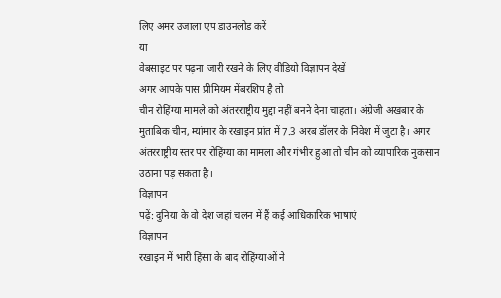लिए अमर उजाला एप डाउनलोड करें
या
वेबसाइट पर पढ़ना जारी रखने के लिए वीडियो विज्ञापन देखें
अगर आपके पास प्रीमियम मेंबरशिप है तो
चीन रोहिंग्या मामले को अंतरराष्ट्रीय मुद्दा नहीं बनने देना चाहता। अंग्रेजी अखबार के मुताबिक चीन, म्यांमार के रखाइन प्रांत में 7.3 अरब डॉलर के निवेश में जुटा है। अगर अंतरराष्ट्रीय स्तर पर रोहिंग्या का मामला और गंभीर हुआ तो चीन को व्यापारिक नुकसान उठाना पड़ सकता है।
विज्ञापन
पढ़ें: दुनिया के वो देश जहां चलन में हैं कई आधिकारिक भाषाएं
विज्ञापन
रखाइन में भारी हिंसा के बाद रोहिंग्याओं ने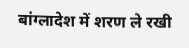बांग्लादेश में शरण ले रखी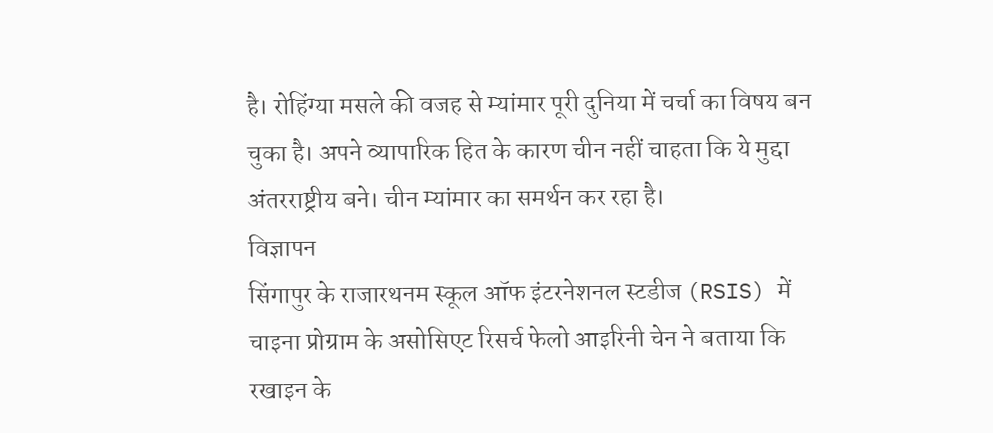है। रोहिंग्या मसले की वजह से म्यांमार पूरी दुनिया में चर्चा का विषय बन चुका है। अपने व्यापारिक हित के कारण चीन नहीं चाहता कि ये मुद्दा अंतरराष्ट्रीय बने। चीन म्यांमार का समर्थन कर रहा है।
विज्ञापन
सिंगापुर के राजारथनम स्कूल ऑफ इंटरनेशनल स्टडीज (RSIS) में चाइना प्रोग्राम के असोसिएट रिसर्च फेलो आइरिनी चेन ने बताया कि रखाइन के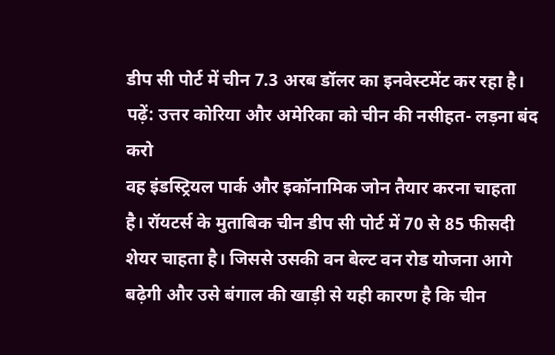डीप सी पोर्ट में चीन 7.3 अरब डॉलर का इनवेस्टमेंट कर रहा है।
पढ़ें: उत्तर कोरिया और अमेरिका को चीन की नसीहत- लड़ना बंद करो
वह इंडस्ट्रियल पार्क और इकॉनामिक जोन तैयार करना चाहता है। रॉयटर्स के मुताबिक चीन डीप सी पोर्ट में 70 से 85 फीसदी शेयर चाहता है। जिससे उसकी वन बेल्ट वन रोड योजना आगे बढ़ेगी और उसे बंगाल की खाड़ी से यही कारण है कि चीन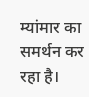म्यांमार का समर्थन कर रहा है।